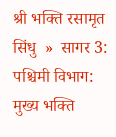श्री भक्ति रसामृत सिंधु  »  सागर 3: पश्चिमी विभाग: मुख्य भक्ति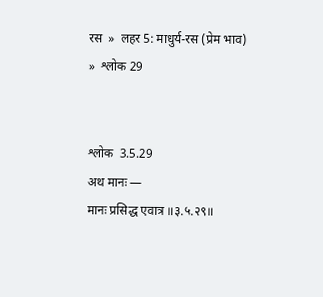रस  »  लहर 5: माधुर्य-रस (प्रेम भाव)  »  श्लोक 29


श्लोक  3.5.29
अथ मानः —
मानः प्रसिद्ध एवात्र ॥३.५.२९॥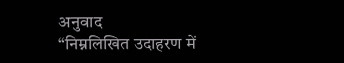अनुवाद
“निम्नलिखित उदाहरण में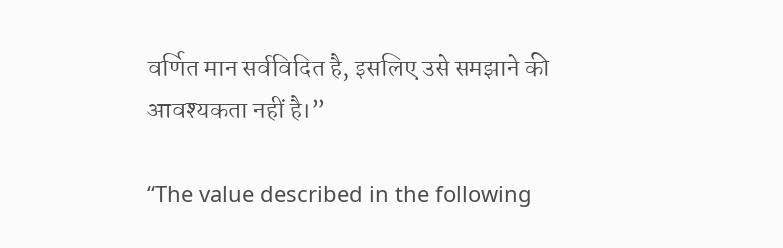वर्णित मान सर्वविदित है, इसलिए उसे समझाने की आवश्यकता नहीं है।”

“The value described in the following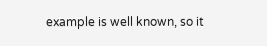example is well known, so it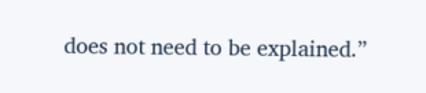does not need to be explained.”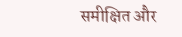समीक्षित और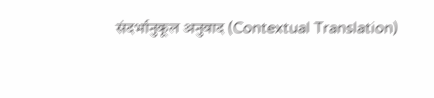संदर्भानुकूल अनुवाद (Contextual Translation)